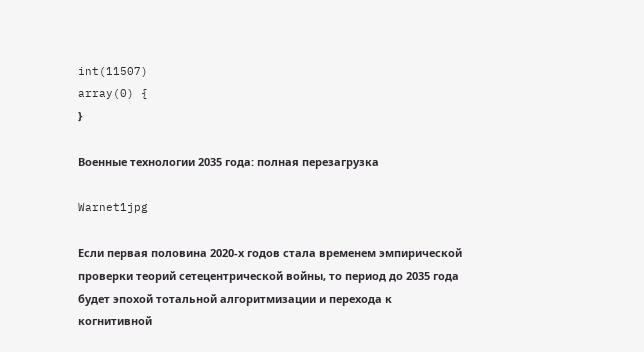int(11507)
array(0) {
}

Военные технологии 2035 года: полная перезагрузка

Warnet1jpg

Если первая половина 2020-х годов стала временем эмпирической проверки теорий сетецентрической войны, то период до 2035 года будет эпохой тотальной алгоритмизации и перехода к когнитивной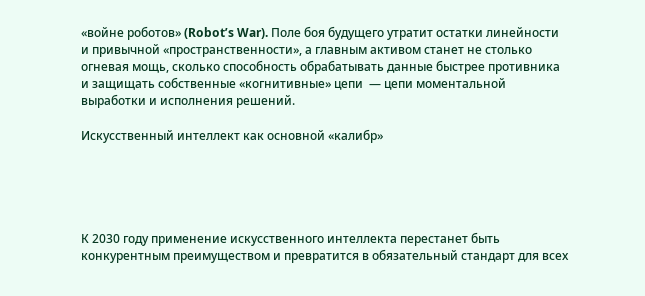«войне роботов» (Robot’s War). Поле боя будущего утратит остатки линейности и привычной «пространственности», а главным активом станет не столько огневая мощь, сколько способность обрабатывать данные быстрее противника и защищать собственные «когнитивные» цепи  — цепи моментальной выработки и исполнения решений.

Искусственный интеллект как основной «калибр»





К 2030 году применение искусственного интеллекта перестанет быть конкурентным преимуществом и превратится в обязательный стандарт для всех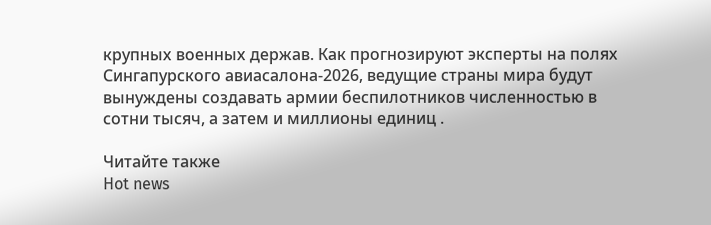крупных военных держав. Как прогнозируют эксперты на полях Сингапурского авиасалона-2026, ведущие страны мира будут вынуждены создавать армии беспилотников численностью в сотни тысяч, а затем и миллионы единиц .

Читайте также
Hot news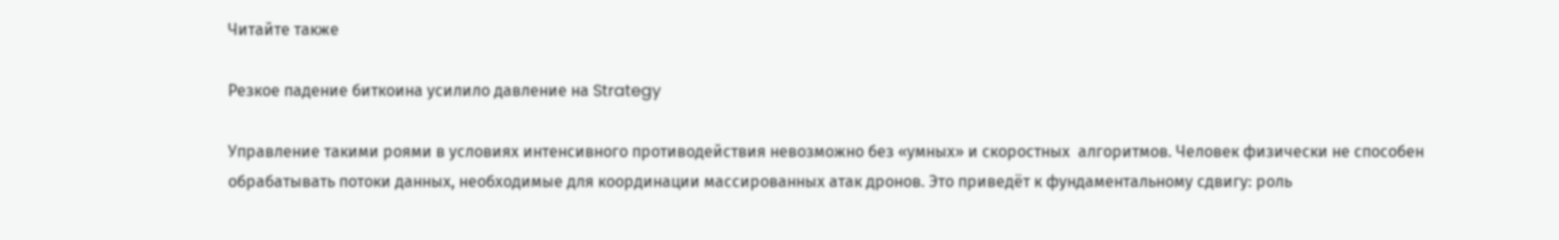Читайте также

Резкое падение биткоина усилило давление на Strategy

Управление такими роями в условиях интенсивного противодействия невозможно без «умных» и скоростных  алгоритмов. Человек физически не способен обрабатывать потоки данных, необходимые для координации массированных атак дронов. Это приведёт к фундаментальному сдвигу: роль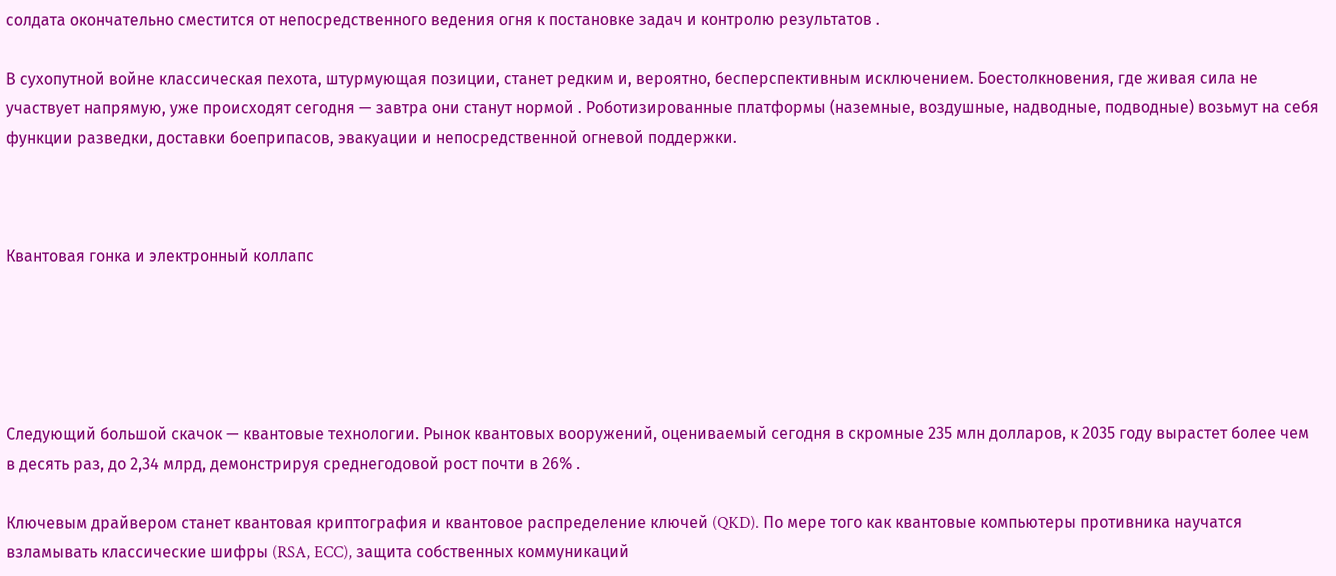солдата окончательно сместится от непосредственного ведения огня к постановке задач и контролю результатов .

В сухопутной войне классическая пехота, штурмующая позиции, станет редким и, вероятно, бесперспективным исключением. Боестолкновения, где живая сила не участвует напрямую, уже происходят сегодня — завтра они станут нормой . Роботизированные платформы (наземные, воздушные, надводные, подводные) возьмут на себя функции разведки, доставки боеприпасов, эвакуации и непосредственной огневой поддержки.



Квантовая гонка и электронный коллапс





Следующий большой скачок — квантовые технологии. Рынок квантовых вооружений, оцениваемый сегодня в скромные 235 млн долларов, к 2035 году вырастет более чем в десять раз, до 2,34 млрд, демонстрируя среднегодовой рост почти в 26% .

Ключевым драйвером станет квантовая криптография и квантовое распределение ключей (QKD). По мере того как квантовые компьютеры противника научатся взламывать классические шифры (RSA, ECC), защита собственных коммуникаций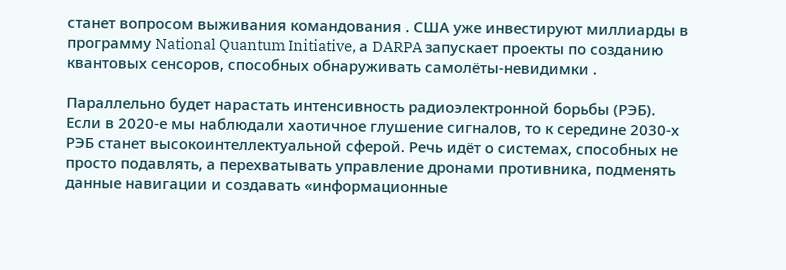станет вопросом выживания командования . США уже инвестируют миллиарды в программу National Quantum Initiative, а DARPA запускает проекты по созданию квантовых сенсоров, способных обнаруживать самолёты-невидимки .

Параллельно будет нарастать интенсивность радиоэлектронной борьбы (РЭБ). Если в 2020-е мы наблюдали хаотичное глушение сигналов, то к середине 2030-х РЭБ станет высокоинтеллектуальной сферой. Речь идёт о системах, способных не просто подавлять, а перехватывать управление дронами противника, подменять данные навигации и создавать «информационные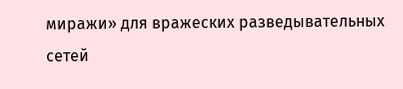миражи» для вражеских разведывательных сетей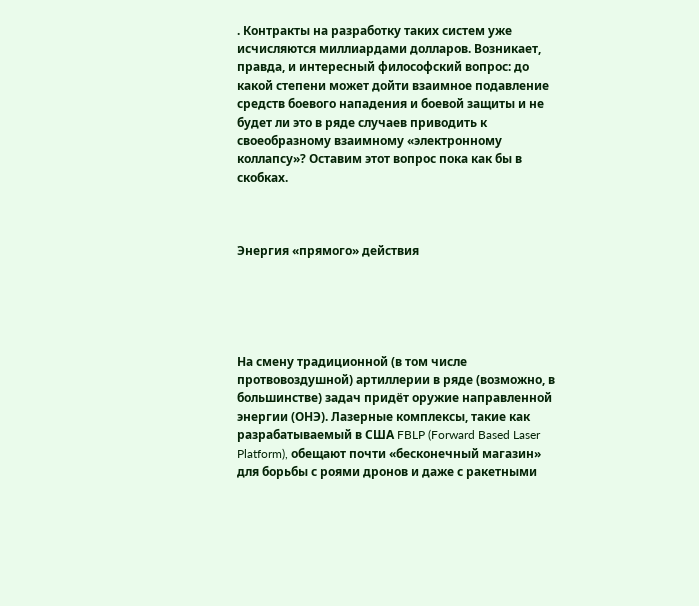. Контракты на разработку таких систем уже исчисляются миллиардами долларов. Возникает, правда, и интересный философский вопрос: до какой степени может дойти взаимное подавление средств боевого нападения и боевой защиты и не будет ли это в ряде случаев приводить к своеобразному взаимному «электронному коллапсу»? Оставим этот вопрос пока как бы в скобках.



Энергия «прямого» действия





На смену традиционной (в том числе протвовоздушной) артиллерии в ряде (возможно, в большинстве) задач придёт оружие направленной энергии (ОНЭ). Лазерные комплексы, такие как разрабатываемый в США FBLP (Forward Based Laser Platform), обещают почти «бесконечный магазин» для борьбы с роями дронов и даже с ракетными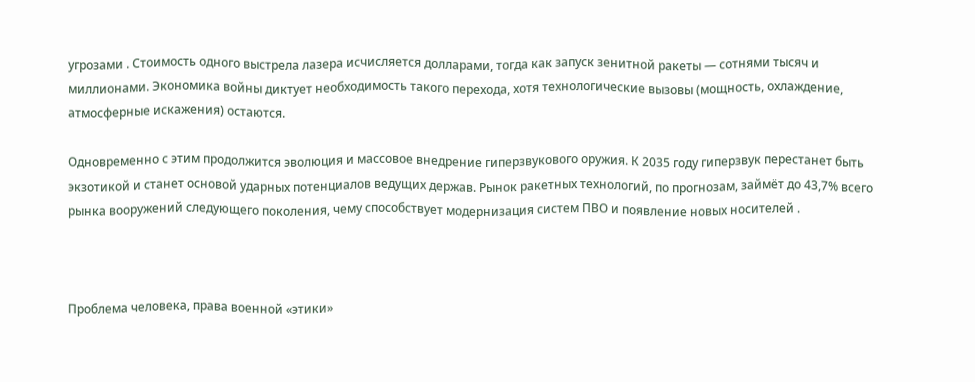угрозами . Стоимость одного выстрела лазера исчисляется долларами, тогда как запуск зенитной ракеты — сотнями тысяч и миллионами. Экономика войны диктует необходимость такого перехода, хотя технологические вызовы (мощность, охлаждение, атмосферные искажения) остаются.

Одновременно с этим продолжится эволюция и массовое внедрение гиперзвукового оружия. К 2035 году гиперзвук перестанет быть экзотикой и станет основой ударных потенциалов ведущих держав. Рынок ракетных технологий, по прогнозам, займёт до 43,7% всего рынка вооружений следующего поколения, чему способствует модернизация систем ПВО и появление новых носителей .



Проблема человека, права военной «этики»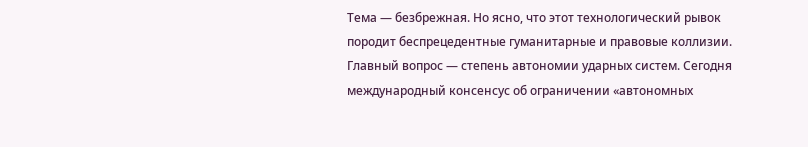Тема — безбрежная. Но ясно, что этот технологический рывок породит беспрецедентные гуманитарные и правовые коллизии. Главный вопрос — степень автономии ударных систем. Сегодня международный консенсус об ограничении «автономных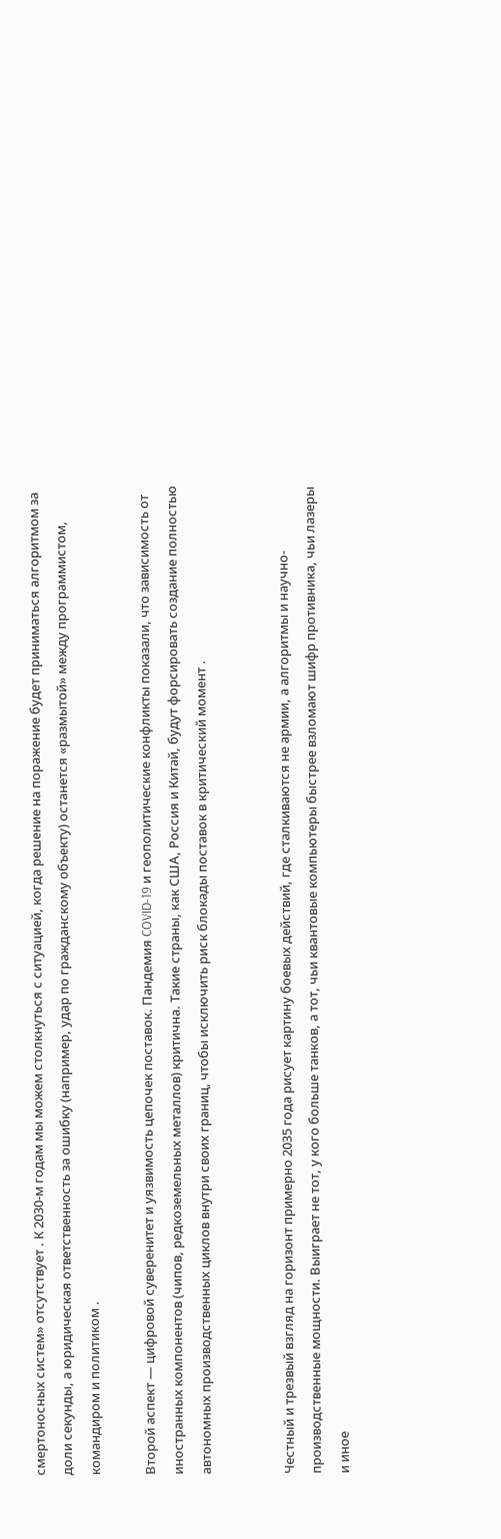смертоносных систем» отсутствует . К 2030-м годам мы можем столкнуться с ситуацией, когда решение на поражение будет приниматься алгоритмом за доли секунды, а юридическая ответственность за ошибку (например, удар по гражданскому объекту) останется «размытой» между программистом, командиром и политиком .

Второй аспект — цифровой суверенитет и уязвимость цепочек поставок. Пандемия COVID-19 и геополитические конфликты показали, что зависимость от иностранных компонентов (чипов, редкоземельных металлов) критична. Такие страны, как США, Россия и Китай, будут форсировать создание полностью автономных производственных циклов внутри своих границ, чтобы исключить риск блокады поставок в критический момент .


Честный и трезвый взгляд на горизонт примерно 2035 года рисует картину боевых действий, где сталкиваются не армии, а алгоритмы и научно-производственные мощности. Выиграет не тот, у кого больше танков, а тот, чьи квантовые компьютеры быстрее взломают шифр противника, чьи лазеры и иное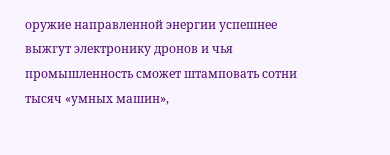оружие направленной энергии успешнее выжгут электронику дронов и чья промышленность сможет штамповать сотни тысяч «умных машин»,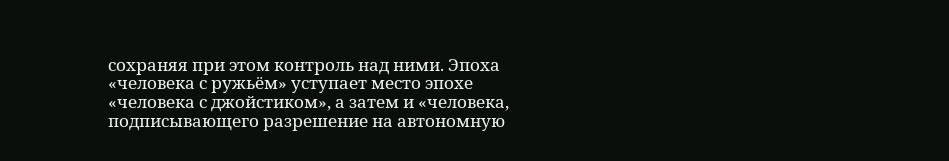сохраняя при этом контроль над ними. Эпоха «человека с ружьём» уступает место эпохе «человека с джойстиком», а затем и «человека, подписывающего разрешение на автономную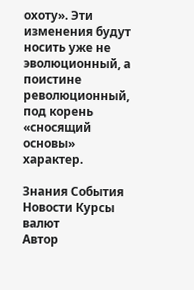охоту». Эти изменения будут носить уже не эволюционный, а поистине революционный, под корень «сносящий основы» характер.

Знания События Новости Курсы валют
Автор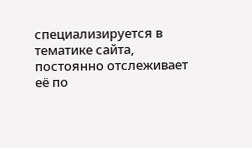специализируется в тематике сайта, постоянно отслеживает её по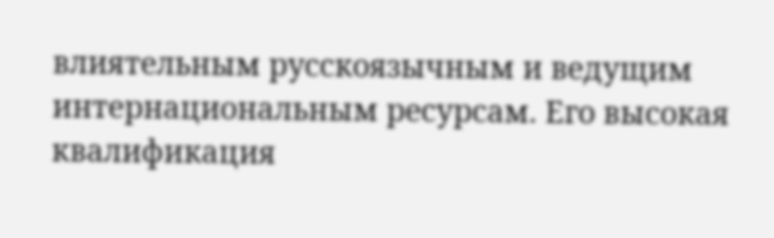влиятельным русскоязычным и ведущим интернациональным ресурсам. Его высокая квалификация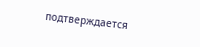подтверждается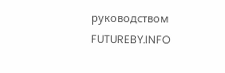руководством FUTUREBY.INFO